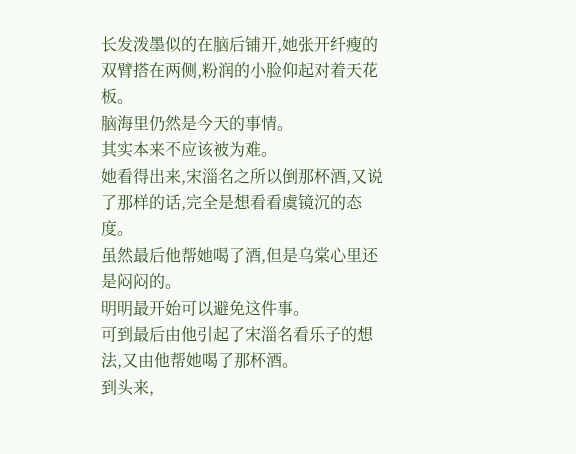长发泼墨似的在脑后铺开,她张开纤瘦的双臂搭在两侧,粉润的小脸仰起对着天花板。
脑海里仍然是今天的事情。
其实本来不应该被为难。
她看得出来,宋淄名之所以倒那杯酒,又说了那样的话,完全是想看看虞镜沉的态度。
虽然最后他帮她喝了酒,但是乌棠心里还是闷闷的。
明明最开始可以避免这件事。
可到最后由他引起了宋淄名看乐子的想法,又由他帮她喝了那杯酒。
到头来,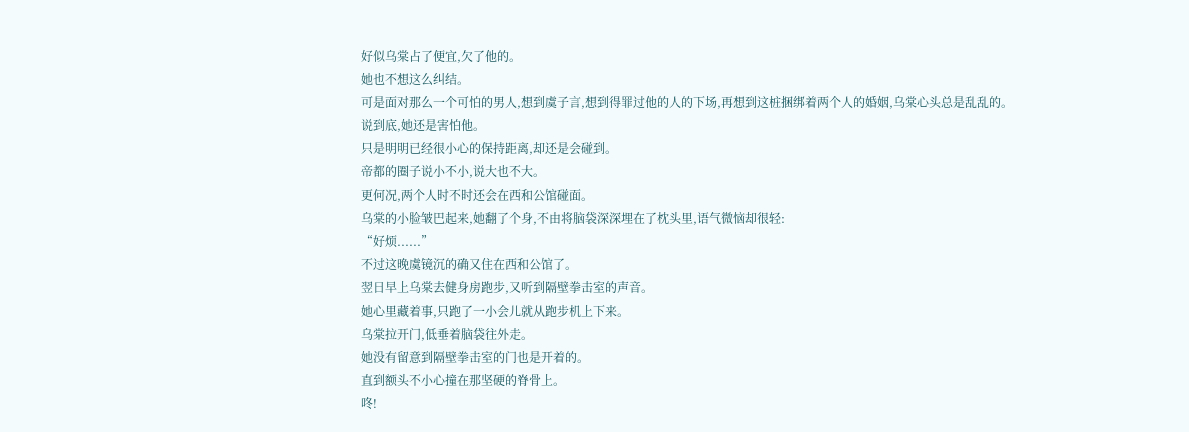好似乌棠占了便宜,欠了他的。
她也不想这么纠结。
可是面对那么一个可怕的男人,想到虞子言,想到得罪过他的人的下场,再想到这桩捆绑着两个人的婚姻,乌棠心头总是乱乱的。
说到底,她还是害怕他。
只是明明已经很小心的保持距离,却还是会碰到。
帝都的圈子说小不小,说大也不大。
更何况,两个人时不时还会在西和公馆碰面。
乌棠的小脸皱巴起来,她翻了个身,不由将脑袋深深埋在了枕头里,语气微恼却很轻:
“好烦......”
不过这晚虞镜沉的确又住在西和公馆了。
翌日早上乌棠去健身房跑步,又听到隔壁拳击室的声音。
她心里藏着事,只跑了一小会儿就从跑步机上下来。
乌棠拉开门,低垂着脑袋往外走。
她没有留意到隔壁拳击室的门也是开着的。
直到额头不小心撞在那坚硬的脊骨上。
咚!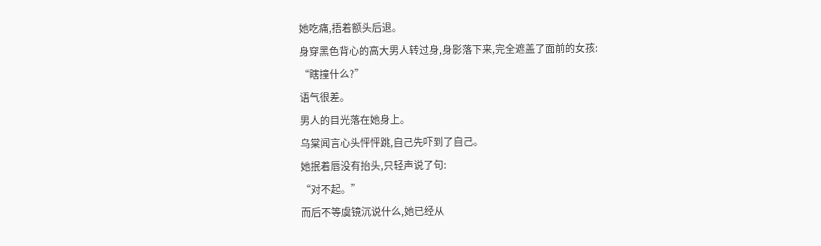她吃痛,捂着额头后退。
身穿黑色背心的高大男人转过身,身影落下来,完全遮盖了面前的女孩:
“瞎撞什么?”
语气很差。
男人的目光落在她身上。
乌棠闻言心头怦怦跳,自己先吓到了自己。
她抿着唇没有抬头,只轻声说了句:
“对不起。”
而后不等虞镜沉说什么,她已经从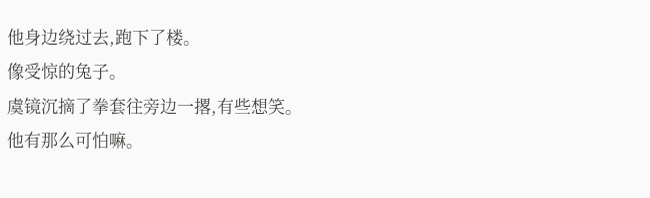他身边绕过去,跑下了楼。
像受惊的兔子。
虞镜沉摘了拳套往旁边一撂,有些想笑。
他有那么可怕嘛。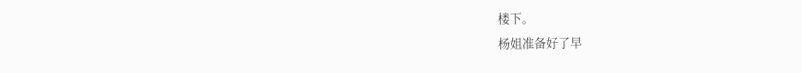楼下。
杨姐准备好了早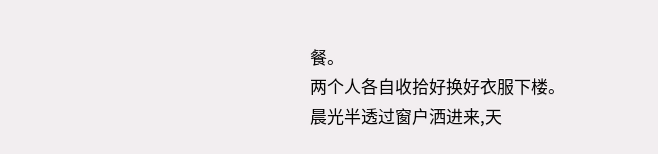餐。
两个人各自收拾好换好衣服下楼。
晨光半透过窗户洒进来,天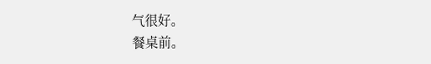气很好。
餐桌前。